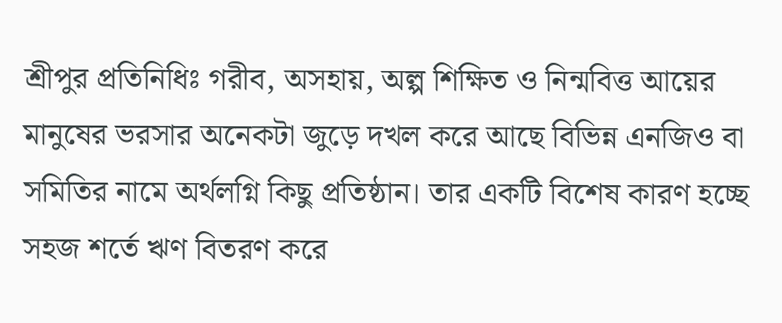শ্রীপুর প্রতিনিধিঃ গরীব, অসহায়, অল্প শিক্ষিত ও নিন্মবিত্ত আয়ের মানুষের ভরসার অনেকটা জুড়ে দখল করে আছে বিভিন্ন এনজিও বা সমিতির নামে অর্থলগ্নি কিছু প্রতিষ্ঠান। তার একটি বিশেষ কারণ হচ্ছে সহজ শর্তে ঋণ বিতরণ করে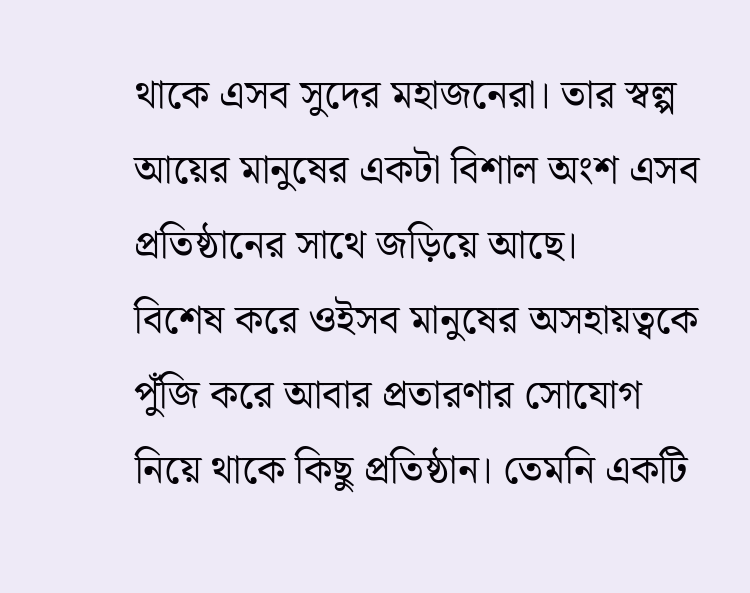থাকে এসব সুদের মহাজনেরা। তার স্বল্প আয়ের মানুষের একটা বিশাল অংশ এসব প্রতিষ্ঠানের সাথে জড়িয়ে আছে।
বিশেষ করে ওইসব মানুষের অসহায়ত্বকে পুঁজি করে আবার প্রতারণার সোযোগ নিয়ে থাকে কিছু প্রতিষ্ঠান। তেমনি একটি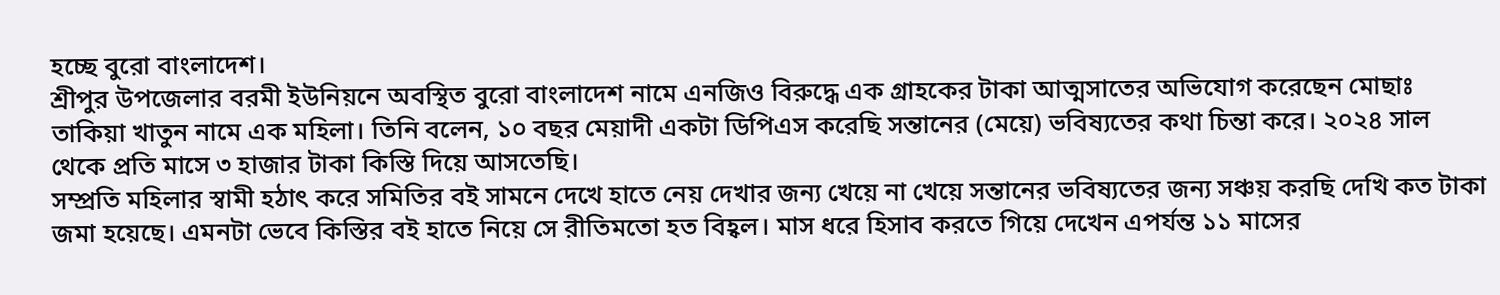হচ্ছে বুরো বাংলাদেশ।
শ্রীপুর উপজেলার বরমী ইউনিয়নে অবস্থিত বুরো বাংলাদেশ নামে এনজিও বিরুদ্ধে এক গ্রাহকের টাকা আত্মসাতের অভিযোগ করেছেন মোছাঃ তাকিয়া খাতুন নামে এক মহিলা। তিনি বলেন, ১০ বছর মেয়াদী একটা ডিপিএস করেছি সন্তানের (মেয়ে) ভবিষ্যতের কথা চিন্তা করে। ২০২৪ সাল থেকে প্রতি মাসে ৩ হাজার টাকা কিস্তি দিয়ে আসতেছি।
সম্প্রতি মহিলার স্বামী হঠাৎ করে সমিতির বই সামনে দেখে হাতে নেয় দেখার জন্য খেয়ে না খেয়ে সন্তানের ভবিষ্যতের জন্য সঞ্চয় করছি দেখি কত টাকা জমা হয়েছে। এমনটা ভেবে কিস্তির বই হাতে নিয়ে সে রীতিমতো হত বিহ্বল। মাস ধরে হিসাব করতে গিয়ে দেখেন এপর্যন্ত ১১ মাসের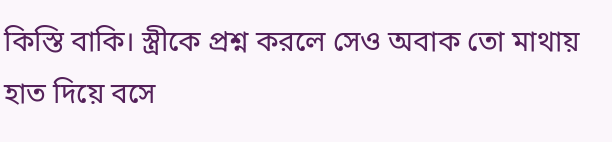কিস্তি বাকি। স্ত্রীকে প্রশ্ন করলে সেও অবাক তো মাথায় হাত দিয়ে বসে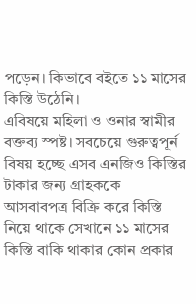পড়েন। কিভাবে বইতে ১১ মাসের কিস্তি উঠেনি।
এবিষয়ে মহিলা ও ওনার স্বামীর বক্তব্য স্পষ্ট। সবচেয়ে গুরুত্বপূর্ন বিষয় হচ্ছে এসব এনজিও কিস্তির টাকার জন্য গ্রাহককে আসবাবপত্র বিক্রি করে কিস্তি নিয়ে থাকে সেখানে ১১ মাসের কিস্তি বাকি থাকার কোন প্রকার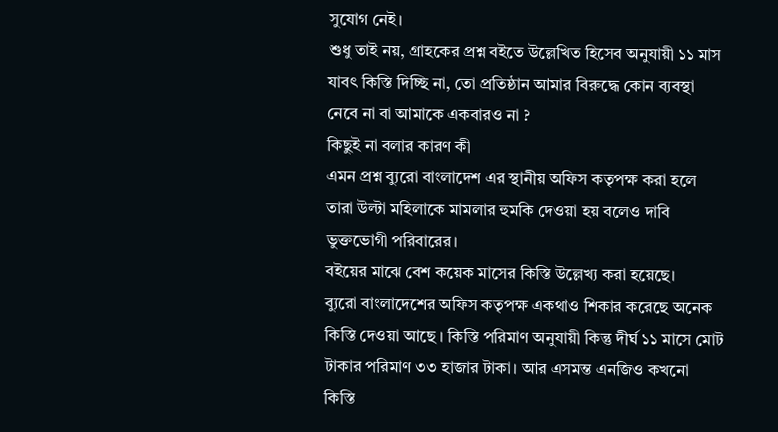সুযোগ নেই।
শুধু তাই নয়, গ্রাহকের প্রশ্ন বইতে উল্লেখিত হিসেব অনুযায়ী ১১ মাস যাবৎ কিস্তি দিচ্ছি না, তো প্রতিষ্ঠান আমার বিরুদ্ধে কোন ব্যবস্থা নেবে না বা আমাকে একবারও না ?
কিছুই না বলার কারণ কী
এমন প্রশ্ন ব্যুরো বাংলাদেশ এর স্থানীয় অফিস কতৃপক্ষ করা হলে তারা উল্টা মহিলাকে মামলার হুমকি দেওয়া হয় বলেও দাবি ভুক্তভোগী পরিবারের।
বইয়ের মাঝে বেশ কয়েক মাসের কিস্তি উল্লেখ্য করা হয়েছে।
ব্যুরো বাংলাদেশের অফিস কতৃপক্ষ একথাও শিকার করেছে অনেক কিস্তি দেওয়া আছে । কিস্তি পরিমাণ অনুযায়ী কিন্তু দীর্ঘ ১১ মাসে মোট টাকার পরিমাণ ৩৩ হাজার টাকা। আর এসমম্ত এনজিও কখনো কিস্তি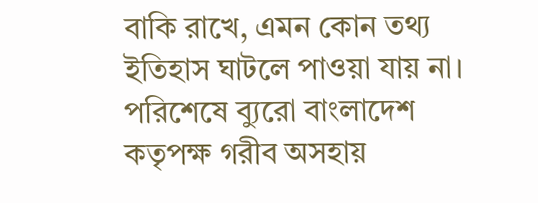বাকি রাখে, এমন কোন তথ্য ইতিহাস ঘাটলে পাওয়া যায় না।
পরিশেষে ব্যুরো বাংলাদেশ কতৃপক্ষ গরীব অসহায়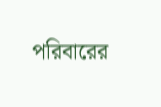পরিবারের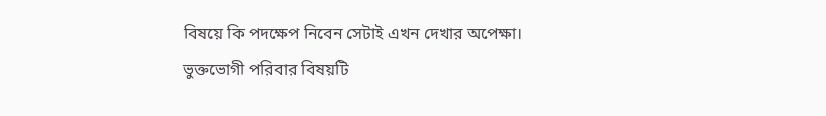বিষয়ে কি পদক্ষেপ নিবেন সেটাই এখন দেখার অপেক্ষা।
ভুক্তভোগী পরিবার বিষয়টি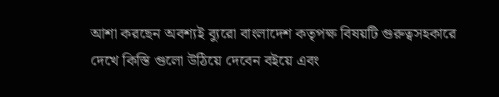আশা করছেন অবশ্যই ব্যুরো বাংলাদেশ কতৃপক্ষ বিষয়টি গুরুত্বসহকারে দেখে কিস্তি গুলো উঠিয়ে দেবেন বইয়ে এবং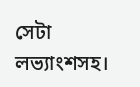সেটা লভ্যাংশসহ।